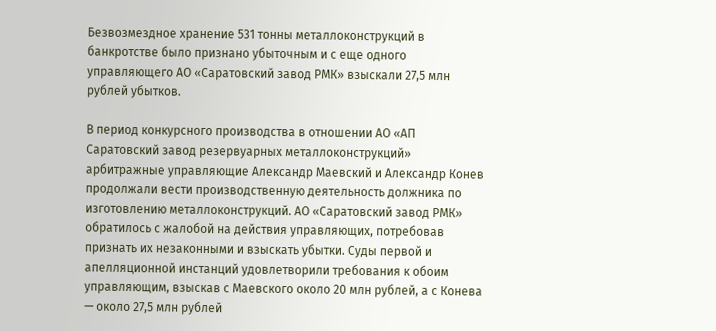Безвозмездное хранение 531 тонны металлоконструкций в банкротстве было признано убыточным и с еще одного управляющего АО «Саратовский завод РМК» взыскали 27,5 млн рублей убытков.

В период конкурсного производства в отношении АО «АП Саратовский завод резервуарных металлоконструкций» арбитражные управляющие Александр Маевский и Александр Конев продолжали вести производственную деятельность должника по изготовлению металлоконструкций. АО «Саратовский завод РМК» обратилось с жалобой на действия управляющих, потребовав признать их незаконными и взыскать убытки. Суды первой и апелляционной инстанций удовлетворили требования к обоим управляющим, взыскав с Маевского около 20 млн рублей, а с Конева — около 27,5 млн рублей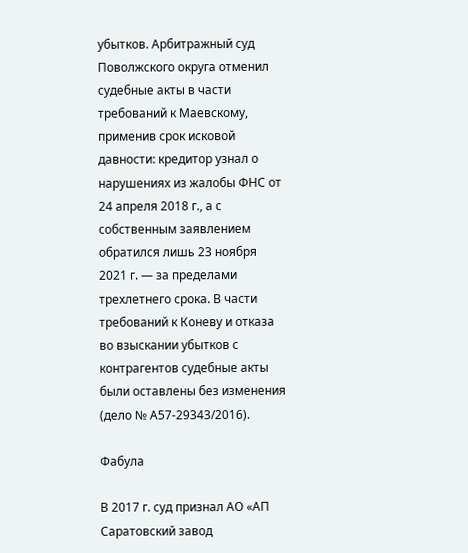убытков. Арбитражный суд Поволжского округа отменил судебные акты в части требований к Маевскому, применив срок исковой давности: кредитор узнал о нарушениях из жалобы ФНС от 24 апреля 2018 г., а с собственным заявлением обратился лишь 23 ноября 2021 г. — за пределами трехлетнего срока. В части требований к Коневу и отказа во взыскании убытков с контрагентов судебные акты были оставлены без изменения (дело № А57-29343/2016).

Фабула

В 2017 г. суд признал АО «АП Саратовский завод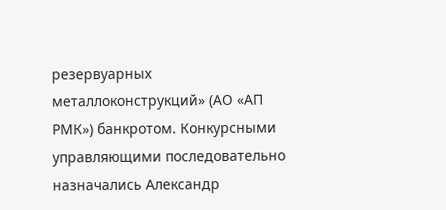резервуарных металлоконструкций» (АО «АП РМК») банкротом. Конкурсными управляющими последовательно назначались Александр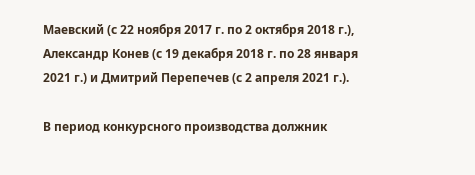Маевский (с 22 ноября 2017 г. по 2 октября 2018 г.), Александр Конев (с 19 декабря 2018 г. по 28 января 2021 г.) и Дмитрий Перепечев (с 2 апреля 2021 г.).

В период конкурсного производства должник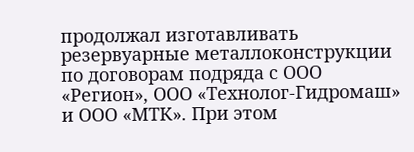продолжал изготавливать резервуарные металлоконструкции по договорам подряда с ООО «Регион», ООО «Технолог-Гидромаш» и ООО «МТК». При этом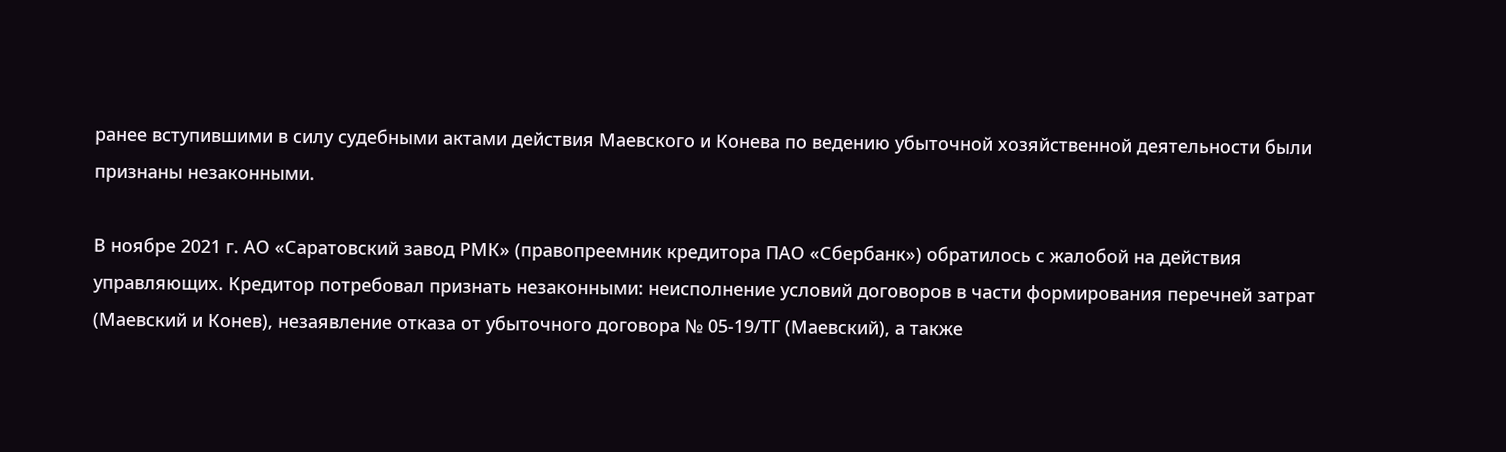ранее вступившими в силу судебными актами действия Маевского и Конева по ведению убыточной хозяйственной деятельности были признаны незаконными.

В ноябре 2021 г. АО «Саратовский завод РМК» (правопреемник кредитора ПАО «Сбербанк») обратилось с жалобой на действия управляющих. Кредитор потребовал признать незаконными: неисполнение условий договоров в части формирования перечней затрат (Маевский и Конев), незаявление отказа от убыточного договора № 05-19/ТГ (Маевский), а также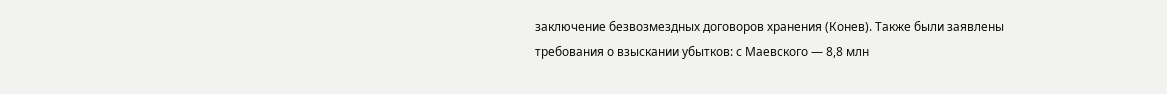заключение безвозмездных договоров хранения (Конев). Также были заявлены требования о взыскании убытков: с Маевского — 8,8 млн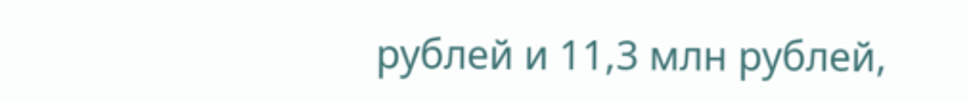рублей и 11,3 млн рублей,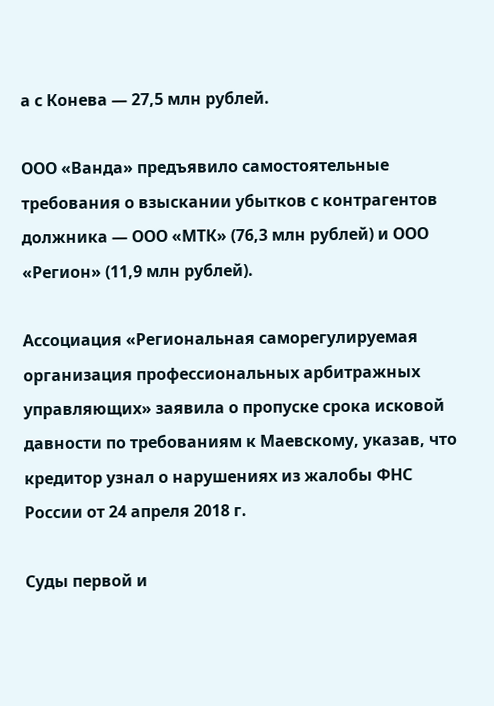а с Конева — 27,5 млн рублей.

ООО «Ванда» предъявило самостоятельные требования о взыскании убытков с контрагентов должника — ООО «МТК» (76,3 млн рублей) и ООО «Регион» (11,9 млн рублей).

Ассоциация «Региональная саморегулируемая организация профессиональных арбитражных управляющих» заявила о пропуске срока исковой давности по требованиям к Маевскому, указав, что кредитор узнал о нарушениях из жалобы ФНС России от 24 апреля 2018 г.

Суды первой и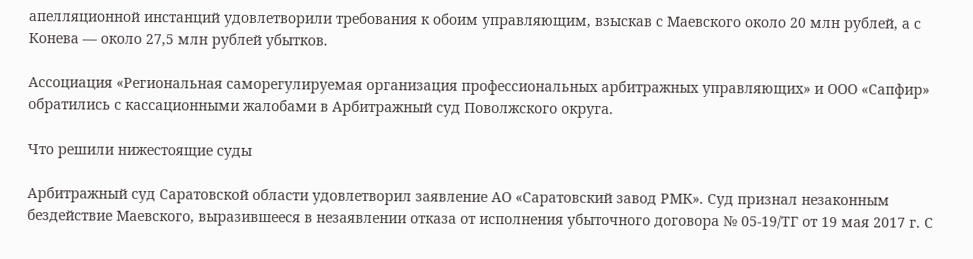апелляционной инстанций удовлетворили требования к обоим управляющим, взыскав с Маевского около 20 млн рублей, а с Конева — около 27,5 млн рублей убытков.

Ассоциация «Региональная саморегулируемая организация профессиональных арбитражных управляющих» и ООО «Сапфир» обратились с кассационными жалобами в Арбитражный суд Поволжского округа.

Что решили нижестоящие суды

Арбитражный суд Саратовской области удовлетворил заявление АО «Саратовский завод РМК». Суд признал незаконным бездействие Маевского, выразившееся в незаявлении отказа от исполнения убыточного договора № 05-19/ТГ от 19 мая 2017 г. С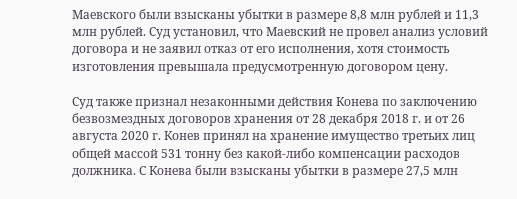Маевского были взысканы убытки в размере 8,8 млн рублей и 11,3 млн рублей. Суд установил, что Маевский не провел анализ условий договора и не заявил отказ от его исполнения, хотя стоимость изготовления превышала предусмотренную договором цену.

Суд также признал незаконными действия Конева по заключению безвозмездных договоров хранения от 28 декабря 2018 г. и от 26 августа 2020 г. Конев принял на хранение имущество третьих лиц общей массой 531 тонну без какой-либо компенсации расходов должника. С Конева были взысканы убытки в размере 27,5 млн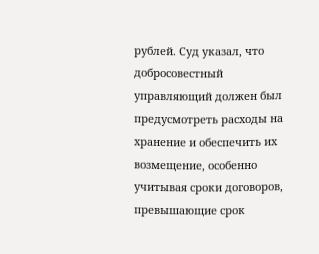рублей. Суд указал, что добросовестный управляющий должен был предусмотреть расходы на хранение и обеспечить их возмещение, особенно учитывая сроки договоров, превышающие срок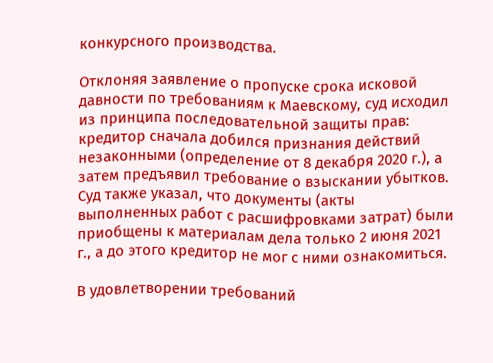конкурсного производства.

Отклоняя заявление о пропуске срока исковой давности по требованиям к Маевскому, суд исходил из принципа последовательной защиты прав: кредитор сначала добился признания действий незаконными (определение от 8 декабря 2020 г.), а затем предъявил требование о взыскании убытков. Суд также указал, что документы (акты выполненных работ с расшифровками затрат) были приобщены к материалам дела только 2 июня 2021 г., а до этого кредитор не мог с ними ознакомиться.

В удовлетворении требований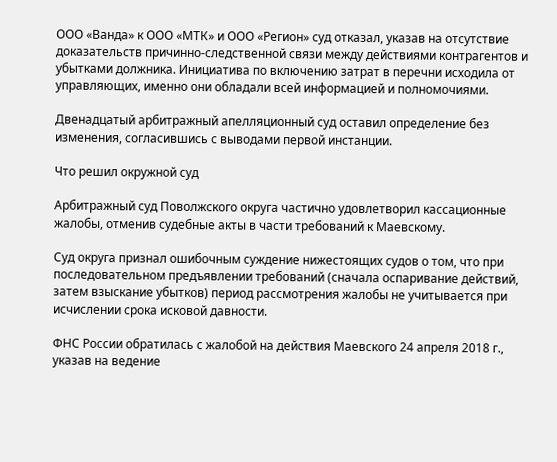ООО «Ванда» к ООО «МТК» и ООО «Регион» суд отказал, указав на отсутствие доказательств причинно-следственной связи между действиями контрагентов и убытками должника. Инициатива по включению затрат в перечни исходила от управляющих, именно они обладали всей информацией и полномочиями.

Двенадцатый арбитражный апелляционный суд оставил определение без изменения, согласившись с выводами первой инстанции.

Что решил окружной суд

Арбитражный суд Поволжского округа частично удовлетворил кассационные жалобы, отменив судебные акты в части требований к Маевскому.

Суд округа признал ошибочным суждение нижестоящих судов о том, что при последовательном предъявлении требований (сначала оспаривание действий, затем взыскание убытков) период рассмотрения жалобы не учитывается при исчислении срока исковой давности.

ФНС России обратилась с жалобой на действия Маевского 24 апреля 2018 г., указав на ведение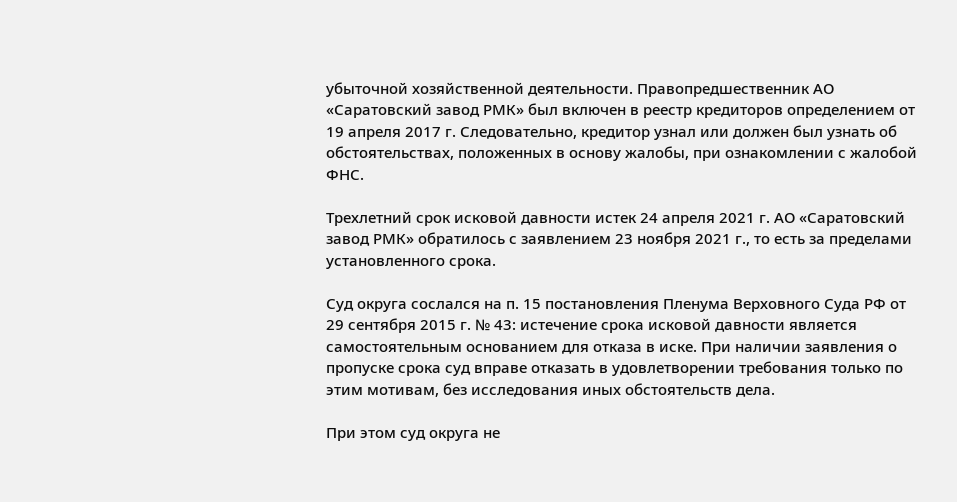убыточной хозяйственной деятельности. Правопредшественник АО «Саратовский завод РМК» был включен в реестр кредиторов определением от 19 апреля 2017 г. Следовательно, кредитор узнал или должен был узнать об обстоятельствах, положенных в основу жалобы, при ознакомлении с жалобой ФНС.

Трехлетний срок исковой давности истек 24 апреля 2021 г. АО «Саратовский завод РМК» обратилось с заявлением 23 ноября 2021 г., то есть за пределами установленного срока.

Суд округа сослался на п. 15 постановления Пленума Верховного Суда РФ от 29 сентября 2015 г. № 43: истечение срока исковой давности является самостоятельным основанием для отказа в иске. При наличии заявления о пропуске срока суд вправе отказать в удовлетворении требования только по этим мотивам, без исследования иных обстоятельств дела.

При этом суд округа не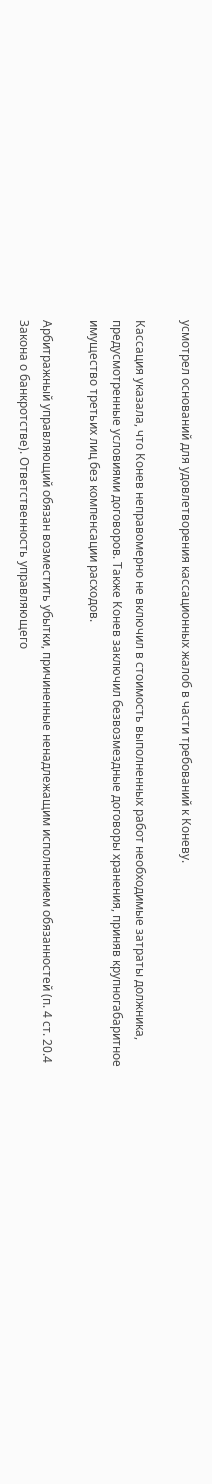усмотрел оснований для удовлетворения кассационных жалоб в части требований к Коневу.

Кассация указала, что Конев неправомерно не включил в стоимость выполненных работ необходимые затраты должника, предусмотренные условиями договоров. Также Конев заключил безвозмездные договоры хранения, приняв крупногабаритное имущество третьих лиц без компенсации расходов.

Арбитражный управляющий обязан возместить убытки, причиненные ненадлежащим исполнением обязанностей (п. 4 ст. 20.4 Закона о банкротстве). Ответственность управляющего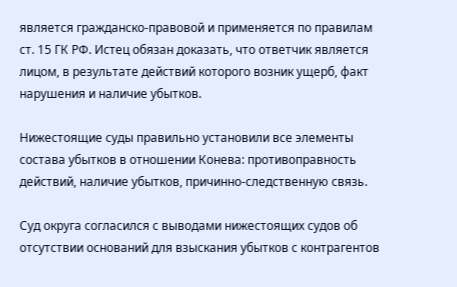является гражданско-правовой и применяется по правилам ст. 15 ГК РФ. Истец обязан доказать, что ответчик является лицом, в результате действий которого возник ущерб, факт нарушения и наличие убытков.

Нижестоящие суды правильно установили все элементы состава убытков в отношении Конева: противоправность действий, наличие убытков, причинно-следственную связь.

Суд округа согласился с выводами нижестоящих судов об отсутствии оснований для взыскания убытков с контрагентов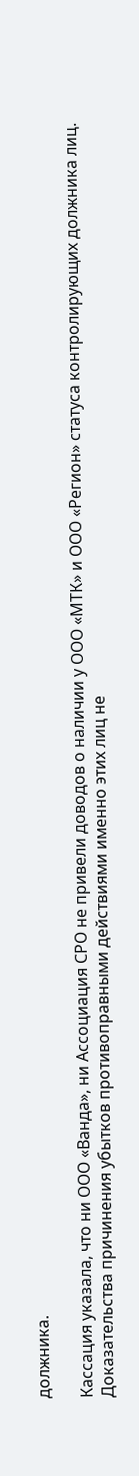должника.

Кассация указала, что ни ООО «Ванда», ни Ассоциация СРО не привели доводов о наличии у ООО «МТК» и ООО «Регион» статуса контролирующих должника лиц. Доказательства причинения убытков противоправными действиями именно этих лиц не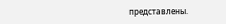представлены.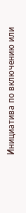Инициатива по включению или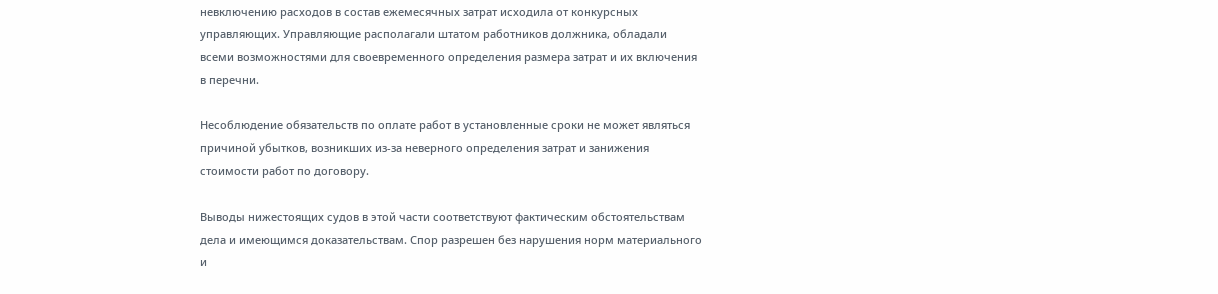невключению расходов в состав ежемесячных затрат исходила от конкурсных управляющих. Управляющие располагали штатом работников должника, обладали всеми возможностями для своевременного определения размера затрат и их включения в перечни.

Несоблюдение обязательств по оплате работ в установленные сроки не может являться причиной убытков, возникших из-за неверного определения затрат и занижения стоимости работ по договору.

Выводы нижестоящих судов в этой части соответствуют фактическим обстоятельствам дела и имеющимся доказательствам. Спор разрешен без нарушения норм материального и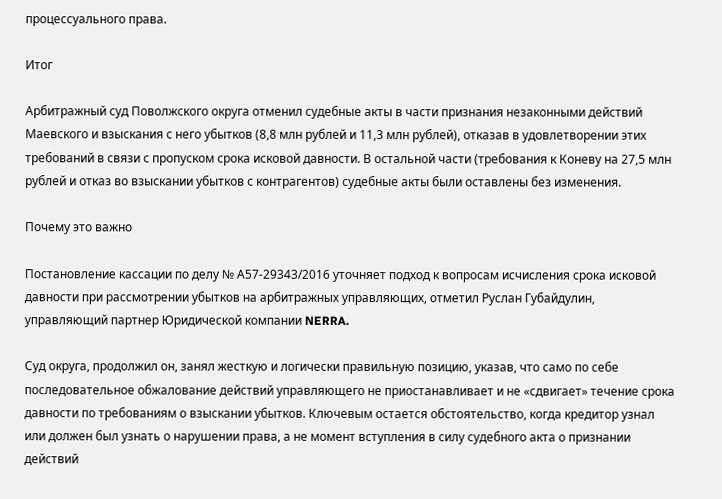процессуального права.

Итог

Арбитражный суд Поволжского округа отменил судебные акты в части признания незаконными действий Маевского и взыскания с него убытков (8,8 млн рублей и 11,3 млн рублей), отказав в удовлетворении этих требований в связи с пропуском срока исковой давности. В остальной части (требования к Коневу на 27,5 млн рублей и отказ во взыскании убытков с контрагентов) судебные акты были оставлены без изменения.

Почему это важно

Постановление кассации по делу № А57-29343/2016 уточняет подход к вопросам исчисления срока исковой давности при рассмотрении убытков на арбитражных управляющих, отметил Руслан Губайдулин, управляющий партнер Юридической компании NERRA.

Суд округа, продолжил он, занял жесткую и логически правильную позицию, указав, что само по себе последовательное обжалование действий управляющего не приостанавливает и не «сдвигает» течение срока давности по требованиям о взыскании убытков. Ключевым остается обстоятельство, когда кредитор узнал или должен был узнать о нарушении права, а не момент вступления в силу судебного акта о признании действий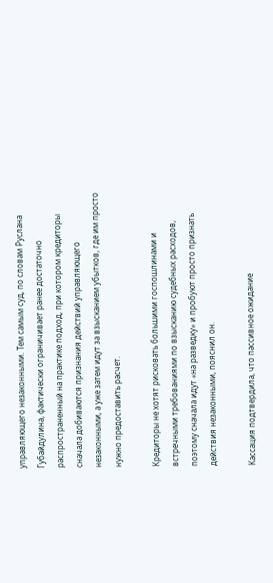управляющего незаконными. Тем самым суд, по словам Руслана Губайдулина, фактически ограничивает ранее достаточно распространенный на практике подход, при котором кредиторы сначала добиваются признания действий управляющего незаконными, а уже затем идут за взысканием убытков, где им просто нужно предоставить расчет.

Кредиторы не хотят рисковать большими госпошлинами и встречными требованиями по взысканию судебных расходов, поэтому сначала идут «на разведку» и пробуют просто признать действия незаконными, пояснил он.

Кассация подтвердила, что пассивное ожидание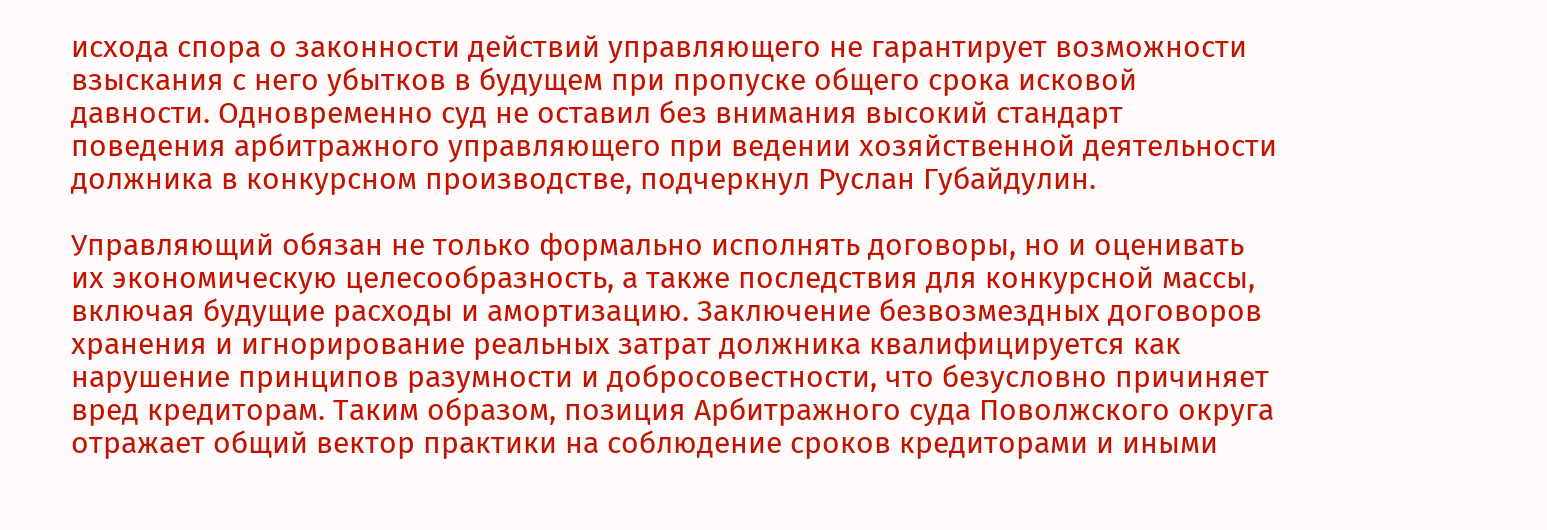исхода спора о законности действий управляющего не гарантирует возможности взыскания с него убытков в будущем при пропуске общего срока исковой давности. Одновременно суд не оставил без внимания высокий стандарт поведения арбитражного управляющего при ведении хозяйственной деятельности должника в конкурсном производстве, подчеркнул Руслан Губайдулин.

Управляющий обязан не только формально исполнять договоры, но и оценивать их экономическую целесообразность, а также последствия для конкурсной массы, включая будущие расходы и амортизацию. Заключение безвозмездных договоров хранения и игнорирование реальных затрат должника квалифицируется как нарушение принципов разумности и добросовестности, что безусловно причиняет вред кредиторам. Таким образом, позиция Арбитражного суда Поволжского округа отражает общий вектор практики на соблюдение сроков кредиторами и иными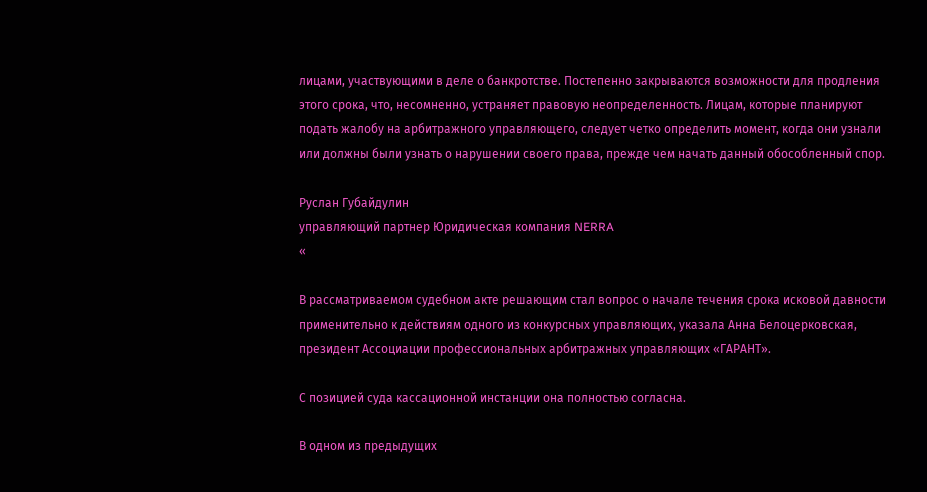лицами, участвующими в деле о банкротстве. Постепенно закрываются возможности для продления этого срока, что, несомненно, устраняет правовую неопределенность. Лицам, которые планируют подать жалобу на арбитражного управляющего, следует четко определить момент, когда они узнали или должны были узнать о нарушении своего права, прежде чем начать данный обособленный спор.

Руслан Губайдулин
управляющий партнер Юридическая компания NERRA
«

В рассматриваемом судебном акте решающим стал вопрос о начале течения срока исковой давности применительно к действиям одного из конкурсных управляющих, указала Анна Белоцерковская, президент Ассоциации профессиональных арбитражных управляющих «ГАРАНТ».

С позицией суда кассационной инстанции она полностью согласна.

В одном из предыдущих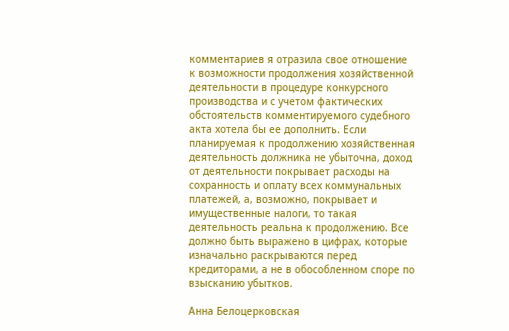комментариев я отразила свое отношение к возможности продолжения хозяйственной деятельности в процедуре конкурсного производства и с учетом фактических обстоятельств комментируемого судебного акта хотела бы ее дополнить. Если планируемая к продолжению хозяйственная деятельность должника не убыточна, доход от деятельности покрывает расходы на сохранность и оплату всех коммунальных платежей, а, возможно, покрывает и имущественные налоги, то такая деятельность реальна к продолжению. Все должно быть выражено в цифрах, которые изначально раскрываются перед кредиторами, а не в обособленном споре по взысканию убытков.

Анна Белоцерковская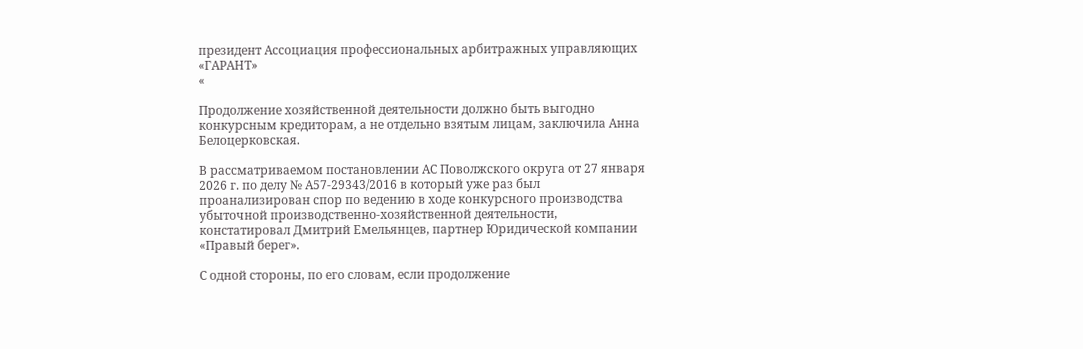президент Ассоциация профессиональных арбитражных управляющих «ГАРАНТ»
«

Продолжение хозяйственной деятельности должно быть выгодно конкурсным кредиторам, а не отдельно взятым лицам, заключила Анна Белоцерковская.

В рассматриваемом постановлении АС Поволжского округа от 27 января 2026 г. по делу № А57-29343/2016 в который уже раз был проанализирован спор по ведению в ходе конкурсного производства убыточной производственно-хозяйственной деятельности, констатировал Дмитрий Емельянцев, партнер Юридической компании «Правый берег».

С одной стороны, по его словам, если продолжение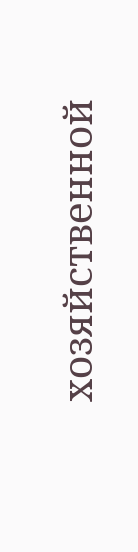хозяйственной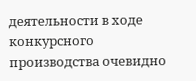деятельности в ходе конкурсного производства очевидно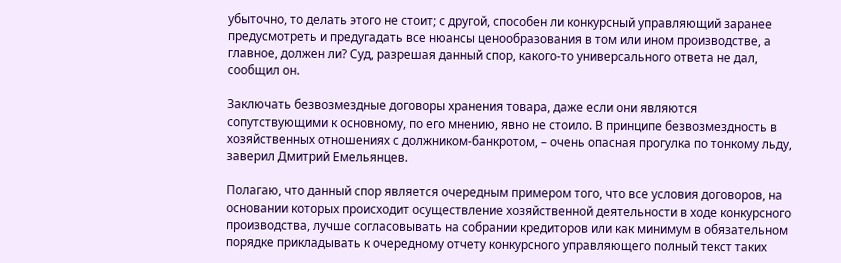убыточно, то делать этого не стоит; с другой, способен ли конкурсный управляющий заранее предусмотреть и предугадать все нюансы ценообразования в том или ином производстве, а главное, должен ли? Суд, разрешая данный спор, какого-то универсального ответа не дал, сообщил он.

Заключать безвозмездные договоры хранения товара, даже если они являются сопутствующими к основному, по его мнению, явно не стоило. В принципе безвозмездность в хозяйственных отношениях с должником-банкротом, – очень опасная прогулка по тонкому льду, заверил Дмитрий Емельянцев.

Полагаю, что данный спор является очередным примером того, что все условия договоров, на основании которых происходит осуществление хозяйственной деятельности в ходе конкурсного производства, лучше согласовывать на собрании кредиторов или как минимум в обязательном порядке прикладывать к очередному отчету конкурсного управляющего полный текст таких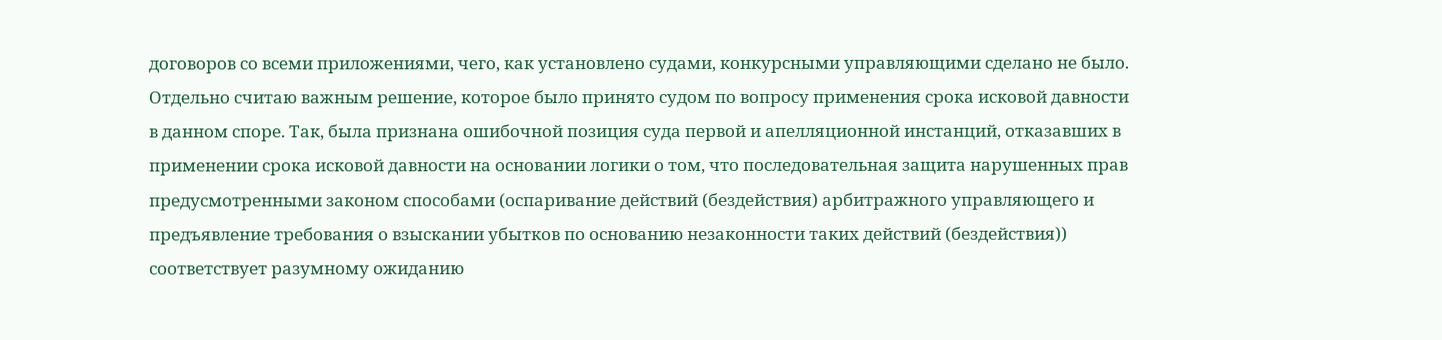договоров со всеми приложениями, чего, как установлено судами, конкурсными управляющими сделано не было. Отдельно считаю важным решение, которое было принято судом по вопросу применения срока исковой давности в данном споре. Так, была признана ошибочной позиция суда первой и апелляционной инстанций, отказавших в применении срока исковой давности на основании логики о том, что последовательная защита нарушенных прав предусмотренными законом способами (оспаривание действий (бездействия) арбитражного управляющего и предъявление требования о взыскании убытков по основанию незаконности таких действий (бездействия)) соответствует разумному ожиданию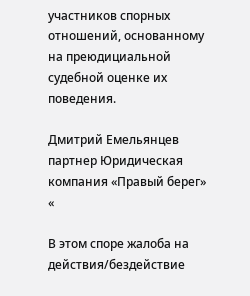участников спорных отношений, основанному на преюдициальной судебной оценке их поведения.

Дмитрий Емельянцев
партнер Юридическая компания «Правый берег»
«

В этом споре жалоба на действия/бездействие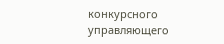конкурсного управляющего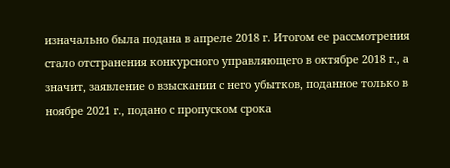изначально была подана в апреле 2018 г. Итогом ее рассмотрения стало отстранения конкурсного управляющего в октябре 2018 г., а значит, заявление о взыскании с него убытков, поданное только в ноябре 2021 г., подано с пропуском срока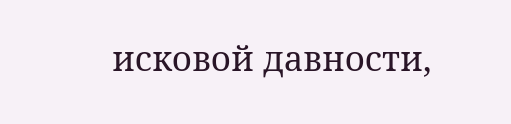исковой давности,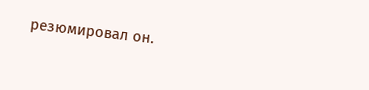резюмировал он.